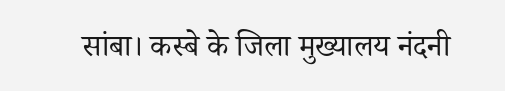सांबा। कस्बे के जिला मुख्यालय नंदनी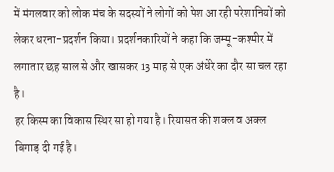में मंगलवार को लोक मंच के सदस्यों ने लोगों को पेश आ रही परेशानियों को लेकर धरना-प्रदर्शन किया। प्रदर्शनकारियों ने कहा कि जम्मू-कश्मीर में लगातार छह साल से और खासकर 13 माह से एक अंधेरे का दौर सा चल रहा है।
हर किस्म का विकास स्थिर सा हो गया है। रियासत की शक्ल व अक्ल बिगाड़ दी गई है।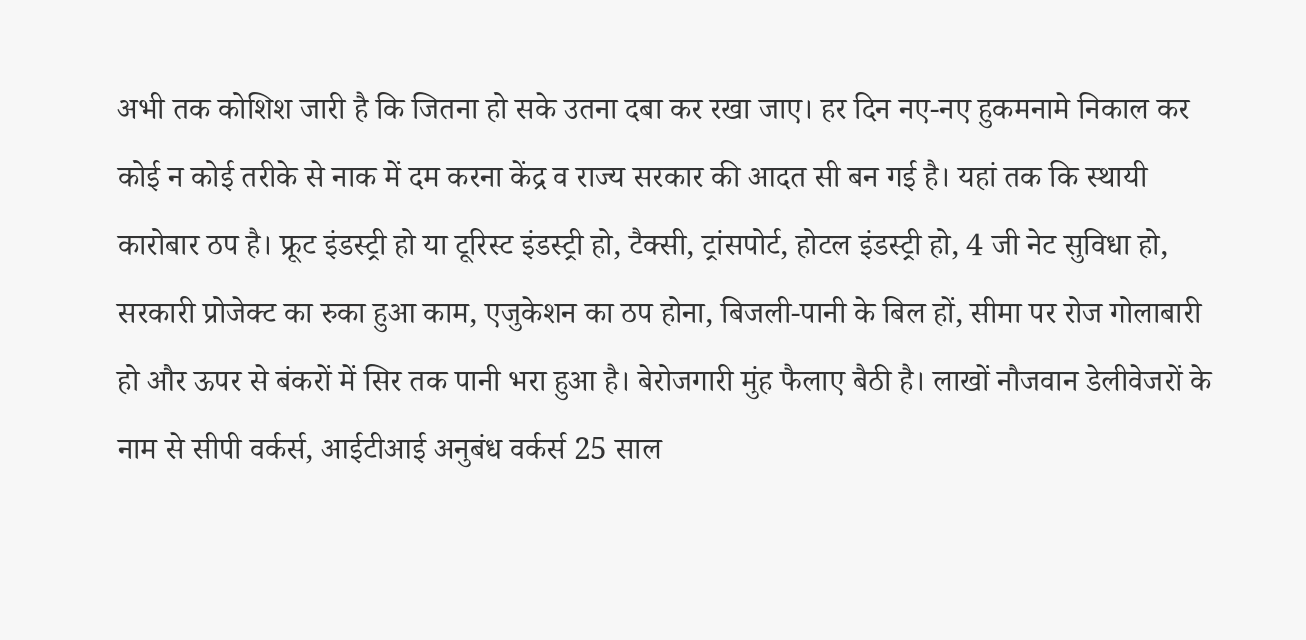अभी तक कोशिश जारी है कि जितना हो सके उतना दबा कर रखा जाए। हर दिन नए-नए हुकमनामे निकाल कर कोई न कोई तरीके से नाक में दम करना केंद्र व राज्य सरकार की आदत सी बन गई है। यहां तक कि स्थायी कारोबार ठप है। फ्रूट इंडस्ट्री हो या टूरिस्ट इंडस्ट्री हो, टैक्सी, ट्रांसपोर्ट, होटल इंडस्ट्री हो, 4 जी नेट सुविधा हो, सरकारी प्रोजेक्ट का रुका हुआ काम, एजुकेशन का ठप होना, बिजली-पानी के बिल हों, सीमा पर रोज गोलाबारी हो और ऊपर से बंकरों में सिर तक पानी भरा हुआ है। बेरोजगारी मुंह फैलाए बैठी है। लाखों नौजवान डेलीवेजरों के नाम से सीपी वर्कर्स, आईटीआई अनुबंध वर्कर्स 25 साल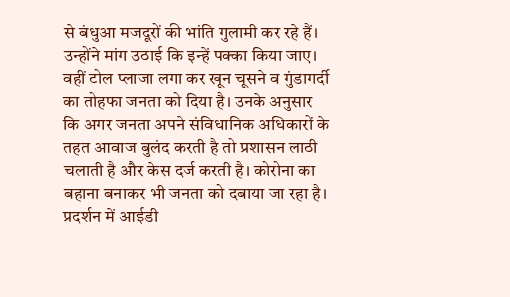से बंधुआ मजदूरों की भांति गुलामी कर रहे हैं। उन्होंने मांग उठाई कि इन्हें पक्का किया जाए। वहीं टोल प्लाजा लगा कर खून चूसने व गुंडागर्दी का तोहफा जनता को दिया है। उनके अनुसार कि अगर जनता अपने संविधानिक अधिकारों के तहत आवाज बुलंद करती है तो प्रशासन लाठी चलाती है और केस दर्ज करती है। कोरोना का बहाना बनाकर भी जनता को दबाया जा रहा है।
प्रदर्शन में आईडी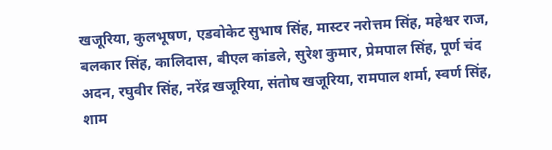खजूरिया, कुलभूषण, एडवोकेट सुभाष सिंह, मास्टर नरोत्तम सिंह, महेश्वर राज, बलकार सिंह, कालिदास, बीएल कांडले, सुरेश कुमार, प्रेमपाल सिंह, पूर्ण चंद अदन, रघुवीर सिंह, नरेंद्र खजूरिया, संतोष खजूरिया, रामपाल शर्मा, स्वर्ण सिंह, शाम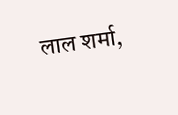लाल शर्मा,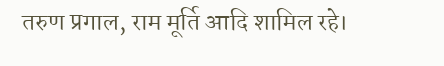तरुण प्रगाल, राम मूर्ति आदि शामिल रहे।